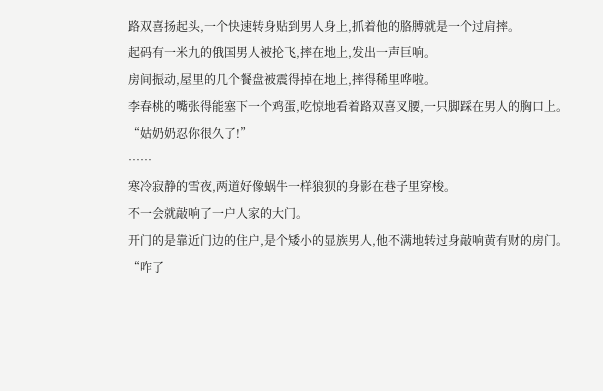路双喜扬起头,一个快速转身贴到男人身上,抓着他的胳膊就是一个过肩摔。
起码有一米九的俄国男人被抡飞,摔在地上,发出一声巨响。
房间振动,屋里的几个餐盘被震得掉在地上,摔得稀里哗啦。
李春桃的嘴张得能塞下一个鸡蛋,吃惊地看着路双喜叉腰,一只脚踩在男人的胸口上。
“姑奶奶忍你很久了!”
……
寒冷寂静的雪夜,两道好像蜗牛一样狼狈的身影在巷子里穿梭。
不一会就敲响了一户人家的大门。
开门的是靠近门边的住户,是个矮小的显族男人,他不满地转过身敲响黄有财的房门。
“咋了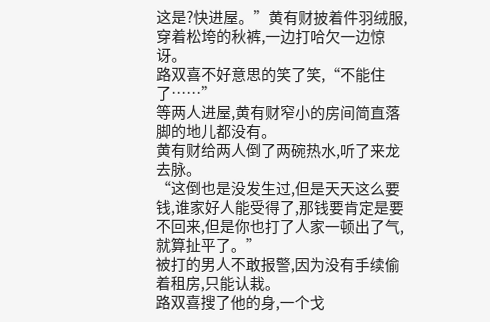这是?快进屋。”黄有财披着件羽绒服,穿着松垮的秋裤,一边打哈欠一边惊讶。
路双喜不好意思的笑了笑,“不能住了……”
等两人进屋,黄有财窄小的房间简直落脚的地儿都没有。
黄有财给两人倒了两碗热水,听了来龙去脉。
“这倒也是没发生过,但是天天这么要钱,谁家好人能受得了,那钱要肯定是要不回来,但是你也打了人家一顿出了气,就算扯平了。”
被打的男人不敢报警,因为没有手续偷着租房,只能认栽。
路双喜搜了他的身,一个戈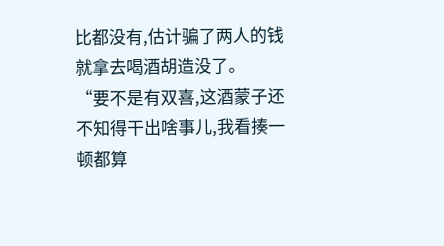比都没有,估计骗了两人的钱就拿去喝酒胡造没了。
“要不是有双喜,这酒蒙子还不知得干出啥事儿,我看揍一顿都算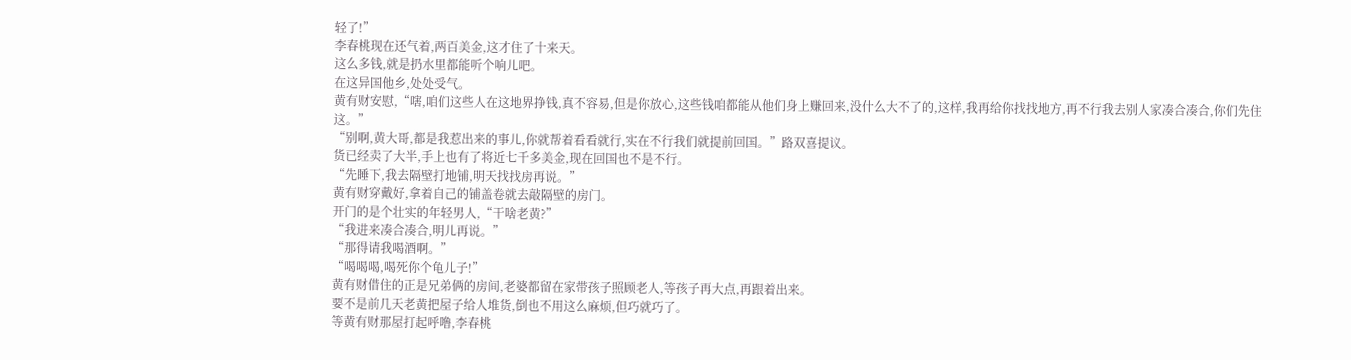轻了!”
李春桃现在还气着,两百美金,这才住了十来天。
这么多钱,就是扔水里都能听个响儿吧。
在这异国他乡,处处受气。
黄有财安慰,“嗐,咱们这些人在这地界挣钱,真不容易,但是你放心,这些钱咱都能从他们身上赚回来,没什么大不了的,这样,我再给你找找地方,再不行我去别人家凑合凑合,你们先住这。”
“别啊,黄大哥,都是我惹出来的事儿,你就帮着看看就行,实在不行我们就提前回国。”路双喜提议。
货已经卖了大半,手上也有了将近七千多美金,现在回国也不是不行。
“先睡下,我去隔壁打地铺,明天找找房再说。”
黄有财穿戴好,拿着自己的铺盖卷就去敲隔壁的房门。
开门的是个壮实的年轻男人,“干啥老黄?”
“我进来凑合凑合,明儿再说。”
“那得请我喝酒啊。”
“喝喝喝,喝死你个龟儿子!”
黄有财借住的正是兄弟俩的房间,老婆都留在家带孩子照顾老人,等孩子再大点,再跟着出来。
要不是前几天老黄把屋子给人堆货,倒也不用这么麻烦,但巧就巧了。
等黄有财那屋打起呼噜,李春桃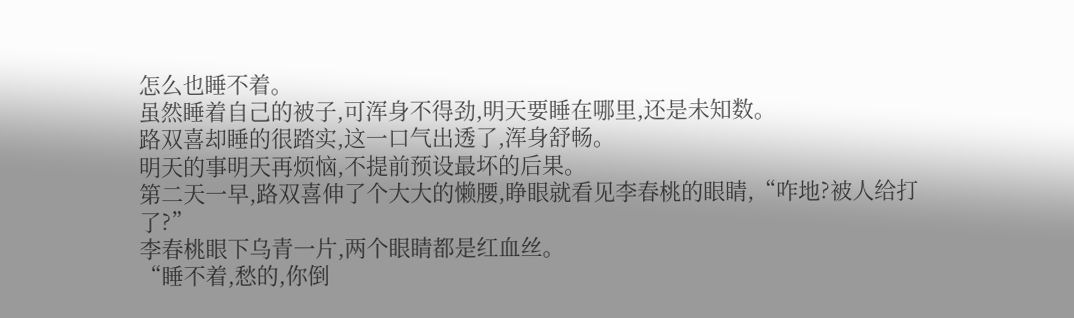怎么也睡不着。
虽然睡着自己的被子,可浑身不得劲,明天要睡在哪里,还是未知数。
路双喜却睡的很踏实,这一口气出透了,浑身舒畅。
明天的事明天再烦恼,不提前预设最坏的后果。
第二天一早,路双喜伸了个大大的懒腰,睁眼就看见李春桃的眼睛,“咋地?被人给打了?”
李春桃眼下乌青一片,两个眼睛都是红血丝。
“睡不着,愁的,你倒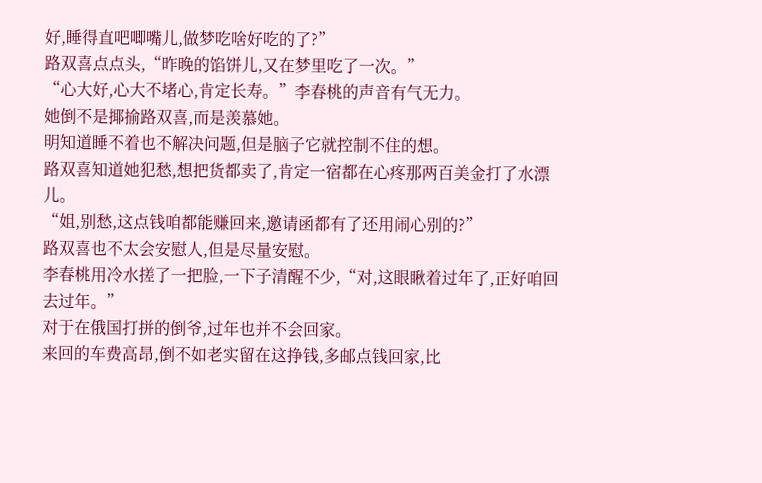好,睡得直吧唧嘴儿,做梦吃啥好吃的了?”
路双喜点点头,“昨晚的馅饼儿,又在梦里吃了一次。”
“心大好,心大不堵心,肯定长寿。”李春桃的声音有气无力。
她倒不是揶揄路双喜,而是羡慕她。
明知道睡不着也不解决问题,但是脑子它就控制不住的想。
路双喜知道她犯愁,想把货都卖了,肯定一宿都在心疼那两百美金打了水漂儿。
“姐,别愁,这点钱咱都能赚回来,邀请函都有了还用闹心别的?”
路双喜也不太会安慰人,但是尽量安慰。
李春桃用冷水搓了一把脸,一下子清醒不少,“对,这眼瞅着过年了,正好咱回去过年。”
对于在俄国打拼的倒爷,过年也并不会回家。
来回的车费高昂,倒不如老实留在这挣钱,多邮点钱回家,比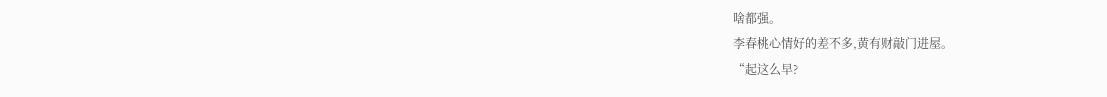啥都强。
李春桃心情好的差不多,黄有财敲门进屋。
“起这么早?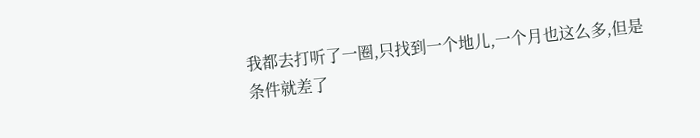我都去打听了一圈,只找到一个地儿,一个月也这么多,但是条件就差了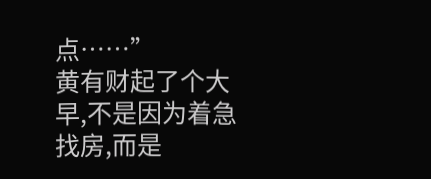点……”
黄有财起了个大早,不是因为着急找房,而是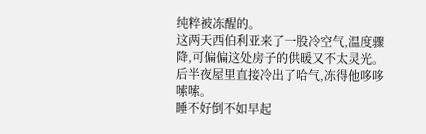纯粹被冻醒的。
这两天西伯利亚来了一股冷空气,温度骤降,可偏偏这处房子的供暖又不太灵光。
后半夜屋里直接冷出了哈气,冻得他哆哆嗦嗦。
睡不好倒不如早起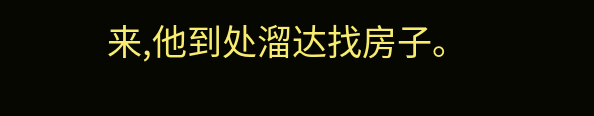来,他到处溜达找房子。